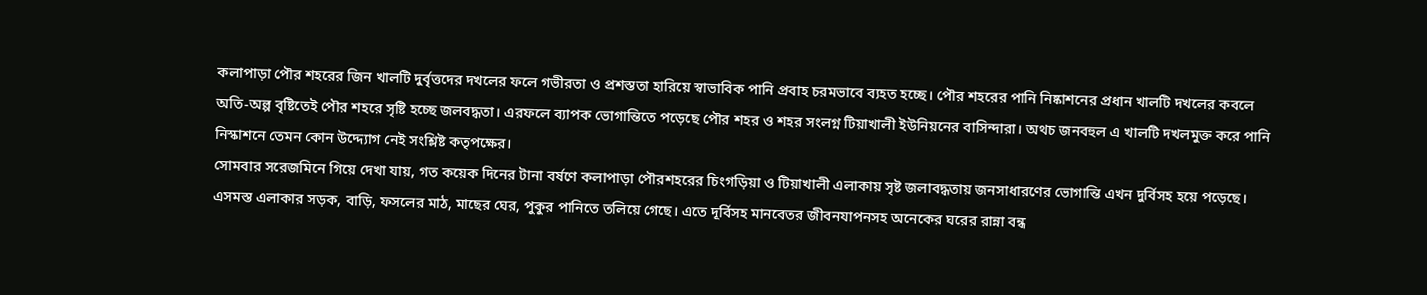কলাপাড়া পৌর শহরের জিন খালটি দুর্বৃত্তদের দখলের ফলে গভীরতা ও প্রশস্ততা হারিয়ে স্বাভাবিক পানি প্রবাহ চরমভাবে ব্যহত হচ্ছে। পৌর শহরের পানি নিষ্কাশনের প্রধান খালটি দখলের কবলে অতি-অল্প বৃষ্টিতেই পৌর শহরে সৃষ্টি হচ্ছে জলবদ্ধতা। এরফলে ব্যাপক ভোগান্তিতে পড়েছে পৌর শহর ও শহর সংলগ্ন টিয়াখালী ইউনিয়নের বাসিন্দারা। অথচ জনবহুল এ খালটি দখলমুক্ত করে পানি নিস্কাশনে তেমন কোন উদ্দ্যোগ নেই সংশ্লিষ্ট কতৃপক্ষের।
সোমবার সরেজমিনে গিয়ে দেখা যায়, গত কয়েক দিনের টানা বর্ষণে কলাপাড়া পৌরশহরের চিংগড়িয়া ও টিয়াখালী এলাকায় সৃষ্ট জলাবদ্ধতায় জনসাধারণের ভোগান্তি এখন দুর্বিসহ হয়ে পড়েছে। এসমস্ত এলাকার সড়ক, বাড়ি, ফসলের মাঠ, মাছের ঘের, পুকুর পানিতে তলিয়ে গেছে। এতে দূর্বিসহ মানবেতর জীবনযাপনসহ অনেকের ঘরের রান্না বন্ধ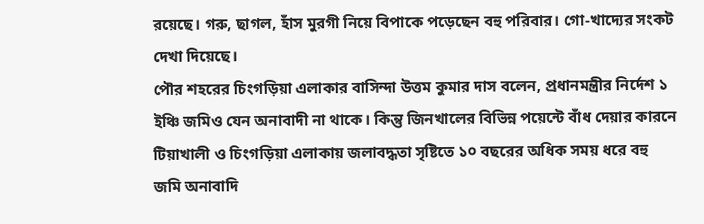রয়েছে। গরু, ছাগল, হাঁস মুরগী নিয়ে বিপাকে পড়েছেন বহু পরিবার। গো-খাদ্যের সংকট দেখা দিয়েছে।
পৌর শহরের চিংগড়িয়া এলাকার বাসিন্দা উত্তম কুমার দাস বলেন, প্রধানমন্ত্রীর নির্দেশ ১ ইঞ্চি জমিও যেন অনাবাদী না থাকে। কিন্তু জিনখালের বিভিন্ন পয়েন্টে বাঁধ দেয়ার কারনে টিয়াখালী ও চিংগড়িয়া এলাকায় জলাবদ্ধতা সৃষ্টিতে ১০ বছরের অধিক সময় ধরে বহু জমি অনাবাদি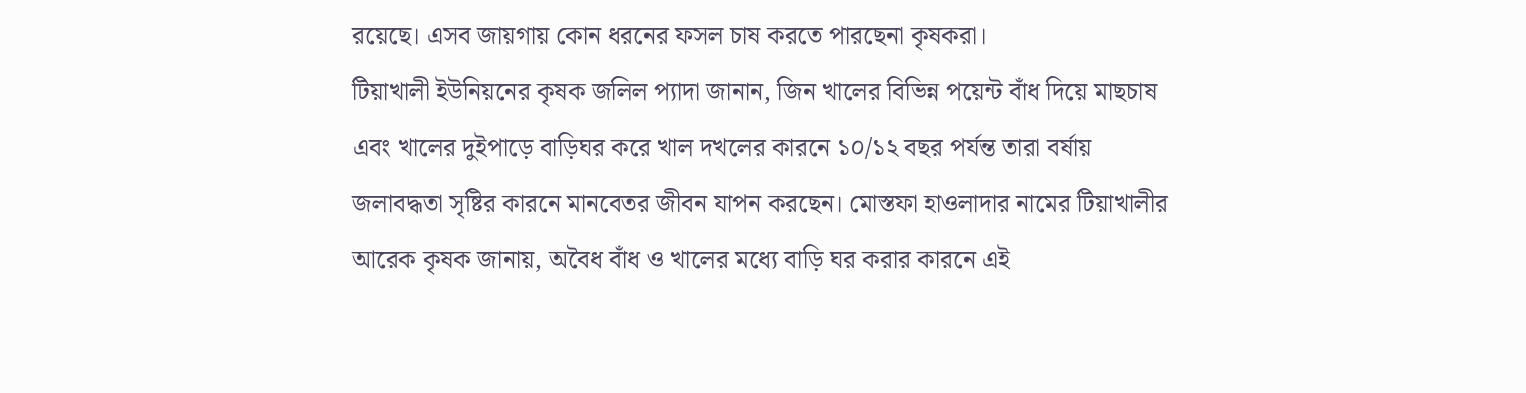রয়েছে। এসব জায়গায় কোন ধরনের ফসল চাষ করতে পারছেনা কৃষকরা।
টিয়াখালী ইউনিয়নের কৃষক জলিল প্যাদা জানান, জিন খালের বিভিন্ন পয়েন্ট বাঁধ দিয়ে মাছচাষ এবং খালের দুইপাড়ে বাড়িঘর করে খাল দখলের কারনে ১০/১২ বছর পর্যন্ত তারা বর্ষায় জলাবদ্ধতা সৃষ্টির কারনে মানবেতর জীবন যাপন করছেন। মোস্তফা হাওলাদার নামের টিয়াখালীর আরেক কৃষক জানায়, অবৈধ বাঁধ ও খালের মধ্যে বাড়ি ঘর করার কারনে এই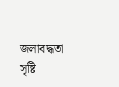জলাবদ্ধতা সৃষ্টি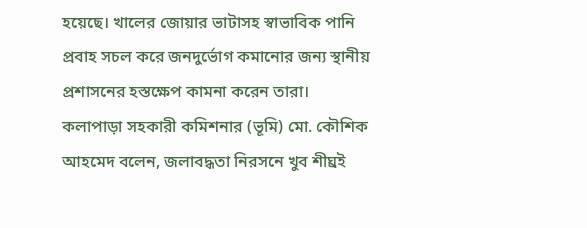হয়েছে। খালের জোয়ার ভাটাসহ স্বাভাবিক পানি প্রবাহ সচল করে জনদুর্ভোগ কমানোর জন্য স্থানীয় প্রশাসনের হস্তক্ষেপ কামনা করেন তারা।
কলাপাড়া সহকারী কমিশনার (ভূমি) মো. কৌশিক আহমেদ বলেন, জলাবদ্ধতা নিরসনে খুব শীঘ্রই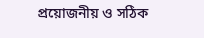প্রয়োজনীয় ও সঠিক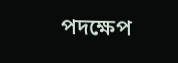পদক্ষেপ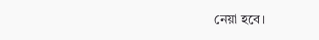নেয়া হবে।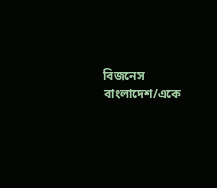বিজনেস বাংলাদেশ/একে